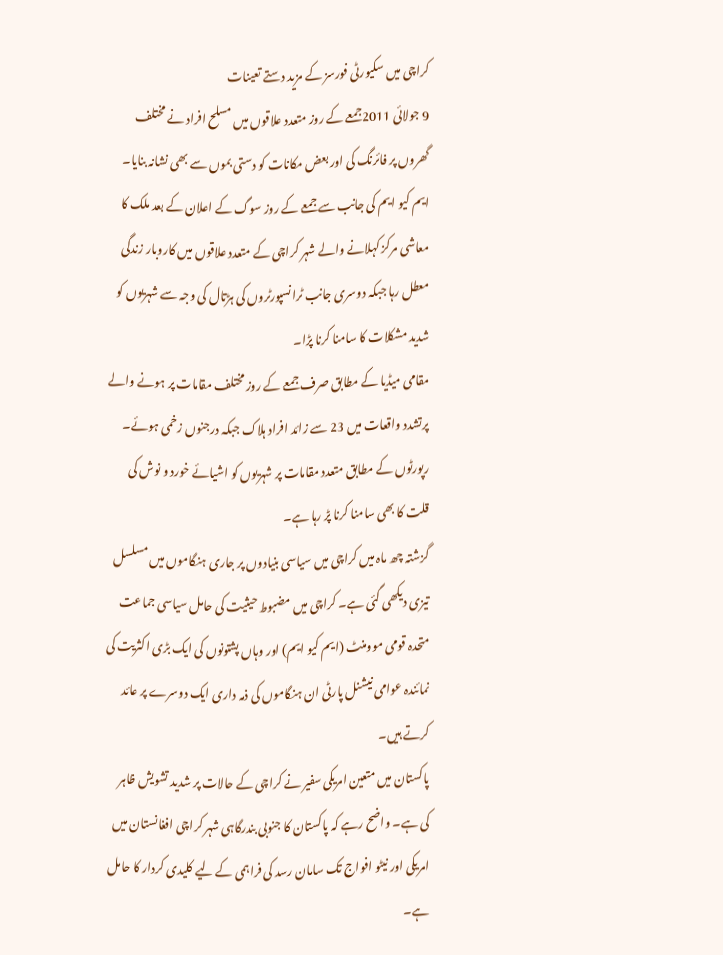کراچی میں سکیورٹی فورسز کے مزید دستے تعینات
9 جولائی 2011جمعے کے روز متعدد علاقوں میں مسلح افراد نے مختلف گھروں پر فائرنگ کی اور بعض مکانات کو دستی بموں سے بھی نشانہ بنایا۔ ایم کیو ایم کی جانب سے جمعے کے روز سوگ کے اعلان کے بعد ملک کا معاشی مرکز کہلانے والے شہر کراچی کے متعدد علاقوں میں کاروبار زندگی معطل رہا جبکہ دوسری جانب ٹرانسپورٹروں کی ہڑتال کی وجہ سے شہریوں کو شدید مشکلات کا سامنا کرنا پڑا۔
مقامی میڈیا کے مطابق صرف جمعے کے روز مختلف مقامات پر ہونے والے پرتشدد واقعات میں 23 سے زائد افراد ہلاک جبکہ درجنوں زخمی ہوئے۔ رپورٹوں کے مطابق متعدد مقامات پر شہریوں کو اشیائے خورد و نوش کی قلت کا بھی سامنا کرنا پڑ رہا ہے۔
گزشتہ چھ ماہ میں کراچی میں سیاسی بنیادوں پر جاری ہنگاموں میں مسلسل تیزی دیکھی گئی ہے۔ کراچی میں مضبوط حیثیت کی حامل سیاسی جماعت متحدہ قومی موومنٹ (ایم کیو ایم) اور وہاں پشتونوں کی ایک بڑی اکثریت کی نمائندہ عوامی نیشنل پارٹی ان ہنگاموں کی ذمہ داری ایک دوسرے پر عائد کرتے ہیں۔
پاکستان میں متعین امریکی سفیر نے کراچی کے حالات پر شدید تشویش ظاہر کی ہے۔ واضح رہے کہ پاکستان کا جنوبی بندرگاہی شہر کراچی افغانستان میں امریکی اور نیٹو افواج تک سامان رسد کی فراہمی کے لیے کلیدی کردار کا حامل ہے۔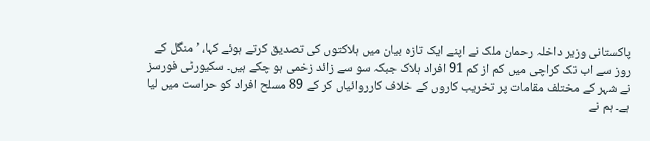پاکستانی وزیر داخلہ رحمان ملک نے اپنے ایک تازہ بیان میں ہلاکتوں کی تصدیق کرتے ہوئے کہا، ’منگل کے روز سے اب تک کراچی میں کم از کم 91 افراد ہلاک جبکہ سو سے زائد زخمی ہو چکے ہیں۔ سکیورٹی فورسز نے شہر کے مختلف مقامات پر تخریب کاروں کے خلاف کارروائیاں کر کے 89 مسلح افراد کو حراست میں لیا ہے۔ ہم نے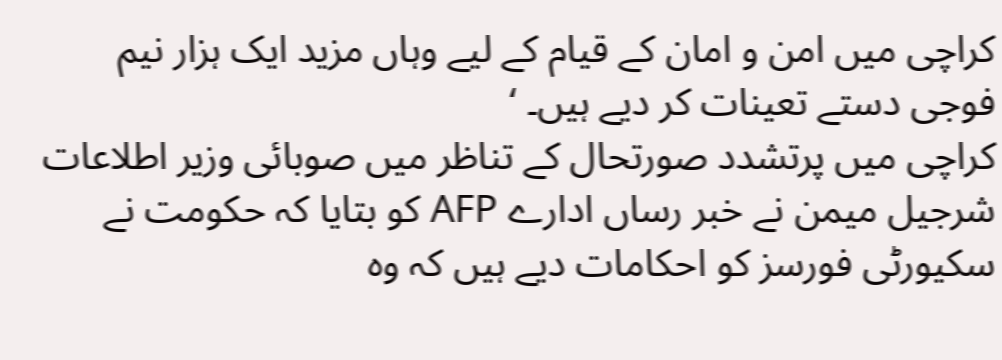کراچی میں امن و امان کے قیام کے لیے وہاں مزید ایک ہزار نیم فوجی دستے تعینات کر دیے ہیں۔ ‘
کراچی میں پرتشدد صورتحال کے تناظر میں صوبائی وزیر اطلاعات شرجیل میمن نے خبر رساں ادارے AFP کو بتایا کہ حکومت نے سکیورٹی فورسز کو احکامات دیے ہیں کہ وہ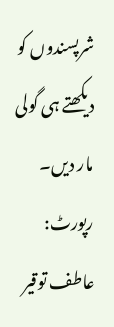شرپسندوں کو دیکھتے ہی گولی مار دیں۔
رپورٹ: عاطف توقیر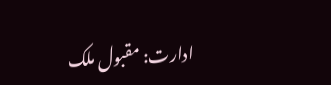ادارت: مقبول ملک